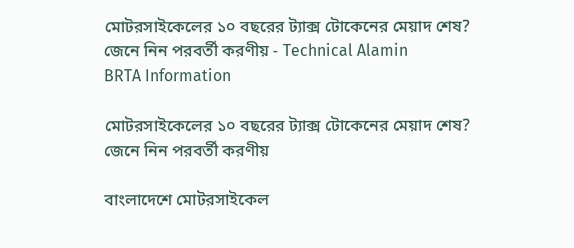মোটরসাইকেলের ১০ বছরের ট্যাক্স টোকেনের মেয়াদ শেষ? জেনে নিন পরবর্তী করণীয় - Technical Alamin
BRTA Information

মোটরসাইকেলের ১০ বছরের ট্যাক্স টোকেনের মেয়াদ শেষ? জেনে নিন পরবর্তী করণীয়

বাংলাদেশে মোটরসাইকেল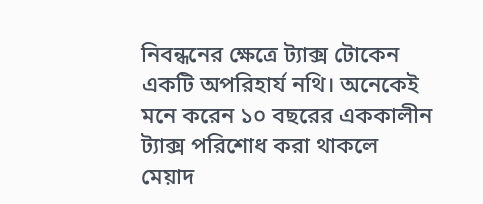নিবন্ধনের ক্ষেত্রে ট্যাক্স টোকেন একটি অপরিহার্য নথি। অনেকেই মনে করেন ১০ বছরের এককালীন ট্যাক্স পরিশোধ করা থাকলে মেয়াদ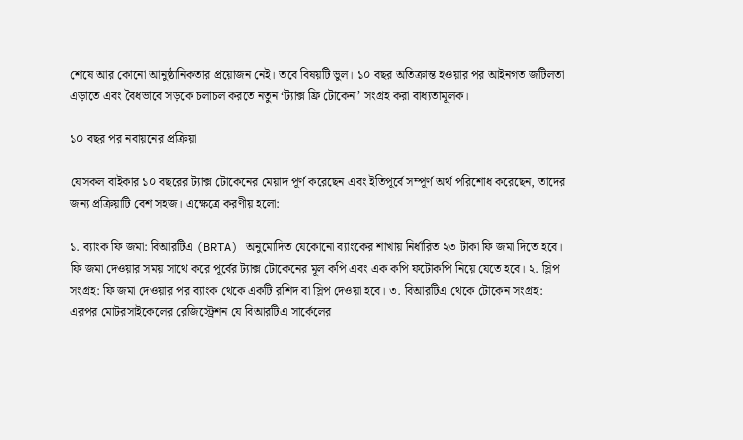শেষে আর কোনো আনুষ্ঠানিকতার প্রয়োজন নেই। তবে বিষয়টি ভুল। ১০ বছর অতিক্রান্ত হওয়ার পর আইনগত জটিলতা এড়াতে এবং বৈধভাবে সড়কে চলাচল করতে নতুন ‘ট্যাক্স ফ্রি টোকেন’ সংগ্রহ করা বাধ্যতামূলক।

১০ বছর পর নবায়নের প্রক্রিয়া

যেসকল বাইকার ১০ বছরের ট্যাক্স টোকেনের মেয়াদ পূর্ণ করেছেন এবং ইতিপূর্বে সম্পূর্ণ অর্থ পরিশোধ করেছেন, তাদের জন্য প্রক্রিয়াটি বেশ সহজ। এক্ষেত্রে করণীয় হলো:

১. ব্যাংক ফি জমা: বিআরটিএ (BRTA) অনুমোদিত যেকোনো ব্যাংকের শাখায় নির্ধারিত ২৩ টাকা ফি জমা দিতে হবে। ফি জমা দেওয়ার সময় সাথে করে পূর্বের ট্যাক্স টোকেনের মূল কপি এবং এক কপি ফটোকপি নিয়ে যেতে হবে। ২. স্লিপ সংগ্রহ: ফি জমা দেওয়ার পর ব্যাংক থেকে একটি রশিদ বা স্লিপ দেওয়া হবে। ৩. বিআরটিএ থেকে টোকেন সংগ্রহ: এরপর মোটরসাইকেলের রেজিস্ট্রেশন যে বিআরটিএ সার্কেলের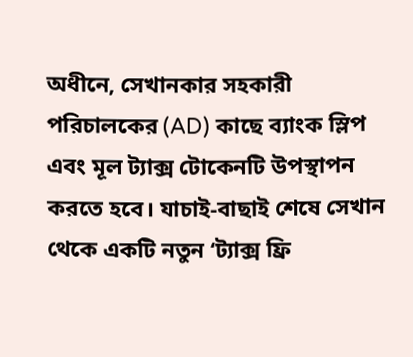অধীনে, সেখানকার সহকারী পরিচালকের (AD) কাছে ব্যাংক স্লিপ এবং মূল ট্যাক্স টোকেনটি উপস্থাপন করতে হবে। যাচাই-বাছাই শেষে সেখান থেকে একটি নতুন ‘ট্যাক্স ফ্রি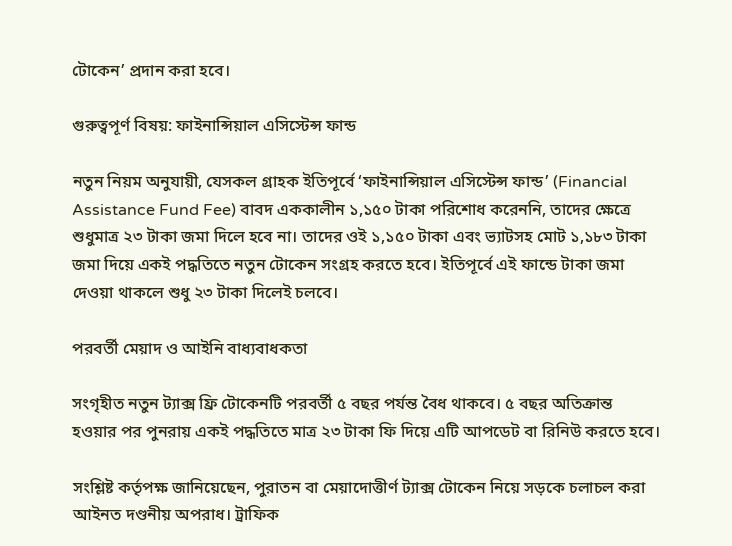টোকেন’ প্রদান করা হবে।

গুরুত্বপূর্ণ বিষয়: ফাইনান্সিয়াল এসিস্টেন্স ফান্ড

নতুন নিয়ম অনুযায়ী, যেসকল গ্রাহক ইতিপূর্বে ‘ফাইনান্সিয়াল এসিস্টেন্স ফান্ড’ (Financial Assistance Fund Fee) বাবদ এককালীন ১,১৫০ টাকা পরিশোধ করেননি, তাদের ক্ষেত্রে শুধুমাত্র ২৩ টাকা জমা দিলে হবে না। তাদের ওই ১,১৫০ টাকা এবং ভ্যাটসহ মোট ১,১৮৩ টাকা জমা দিয়ে একই পদ্ধতিতে নতুন টোকেন সংগ্রহ করতে হবে। ইতিপূর্বে এই ফান্ডে টাকা জমা দেওয়া থাকলে শুধু ২৩ টাকা দিলেই চলবে।

পরবর্তী মেয়াদ ও আইনি বাধ্যবাধকতা

সংগৃহীত নতুন ট্যাক্স ফ্রি টোকেনটি পরবর্তী ৫ বছর পর্যন্ত বৈধ থাকবে। ৫ বছর অতিক্রান্ত হওয়ার পর পুনরায় একই পদ্ধতিতে মাত্র ২৩ টাকা ফি দিয়ে এটি আপডেট বা রিনিউ করতে হবে।

সংশ্লিষ্ট কর্তৃপক্ষ জানিয়েছেন, পুরাতন বা মেয়াদোত্তীর্ণ ট্যাক্স টোকেন নিয়ে সড়কে চলাচল করা আইনত দণ্ডনীয় অপরাধ। ট্রাফিক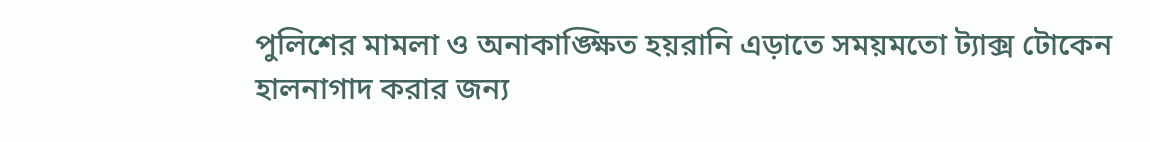পুলিশের মামলা ও অনাকাঙ্ক্ষিত হয়রানি এড়াতে সময়মতো ট্যাক্স টোকেন হালনাগাদ করার জন্য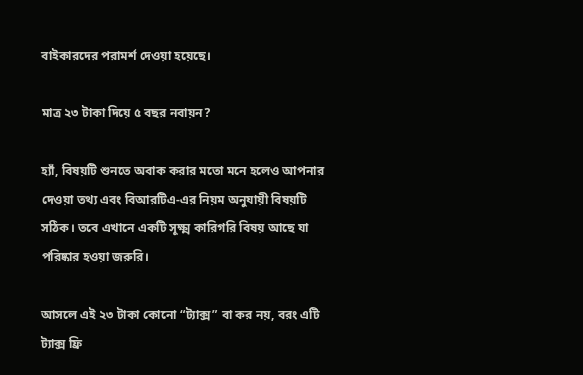বাইকারদের পরামর্শ দেওয়া হয়েছে।

মাত্র ২৩ টাকা দিয়ে ৫ বছর নবায়ন?

হ্যাঁ, বিষয়টি শুনতে অবাক করার মতো মনে হলেও আপনার দেওয়া তথ্য এবং বিআরটিএ-এর নিয়ম অনুযায়ী বিষয়টি সঠিক। তবে এখানে একটি সূক্ষ্ম কারিগরি বিষয় আছে যা পরিষ্কার হওয়া জরুরি।

আসলে এই ২৩ টাকা কোনো “ট্যাক্স” বা কর নয়, বরং এটি ট্যাক্স ফ্রি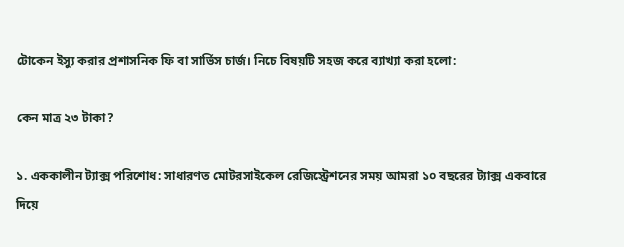টোকেন ইস্যু করার প্রশাসনিক ফি বা সার্ভিস চার্জ। নিচে বিষয়টি সহজ করে ব্যাখ্যা করা হলো:

কেন মাত্র ২৩ টাকা?

১. এককালীন ট্যাক্স পরিশোধ: সাধারণত মোটরসাইকেল রেজিস্ট্রেশনের সময় আমরা ১০ বছরের ট্যাক্স একবারে দিয়ে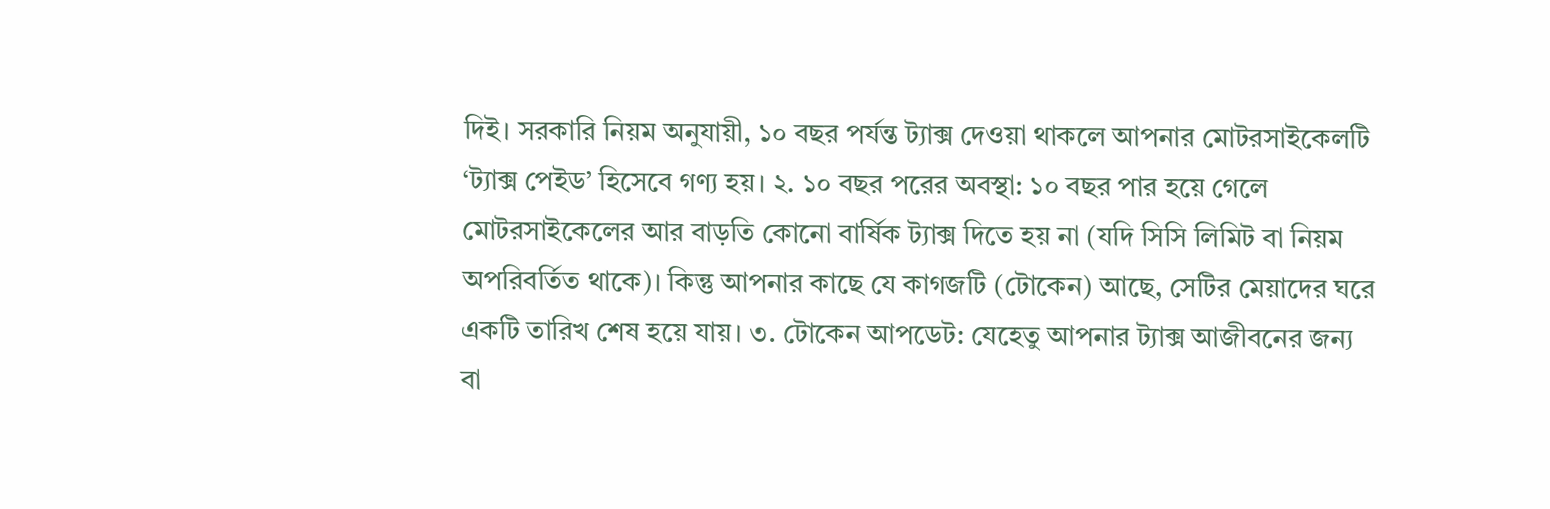দিই। সরকারি নিয়ম অনুযায়ী, ১০ বছর পর্যন্ত ট্যাক্স দেওয়া থাকলে আপনার মোটরসাইকেলটি ‘ট্যাক্স পেইড’ হিসেবে গণ্য হয়। ২. ১০ বছর পরের অবস্থা: ১০ বছর পার হয়ে গেলে মোটরসাইকেলের আর বাড়তি কোনো বার্ষিক ট্যাক্স দিতে হয় না (যদি সিসি লিমিট বা নিয়ম অপরিবর্তিত থাকে)। কিন্তু আপনার কাছে যে কাগজটি (টোকেন) আছে, সেটির মেয়াদের ঘরে একটি তারিখ শেষ হয়ে যায়। ৩. টোকেন আপডেট: যেহেতু আপনার ট্যাক্স আজীবনের জন্য বা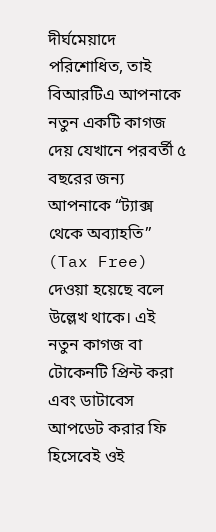দীর্ঘমেয়াদে পরিশোধিত, তাই বিআরটিএ আপনাকে নতুন একটি কাগজ দেয় যেখানে পরবর্তী ৫ বছরের জন্য আপনাকে “ট্যাক্স থেকে অব্যাহতি” (Tax Free) দেওয়া হয়েছে বলে উল্লেখ থাকে। এই নতুন কাগজ বা টোকেনটি প্রিন্ট করা এবং ডাটাবেস আপডেট করার ফি হিসেবেই ওই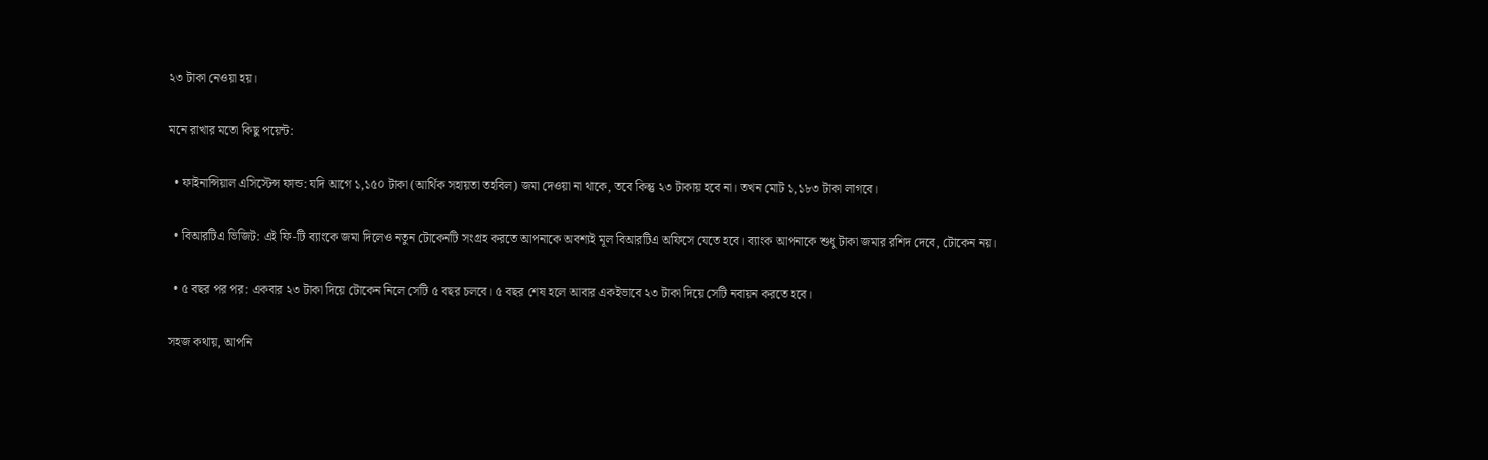২৩ টাকা নেওয়া হয়।

মনে রাখার মতো কিছু পয়েন্ট:

  • ফাইনান্সিয়াল এসিস্টেন্স ফান্ড: যদি আগে ১,১৫০ টাকা (আর্থিক সহায়তা তহবিল) জমা দেওয়া না থাকে, তবে কিন্তু ২৩ টাকায় হবে না। তখন মোট ১,১৮৩ টাকা লাগবে।

  • বিআরটিএ ভিজিট: এই ফি-টি ব্যাংকে জমা দিলেও নতুন টোকেনটি সংগ্রহ করতে আপনাকে অবশ্যই মূল বিআরটিএ অফিসে যেতে হবে। ব্যাংক আপনাকে শুধু টাকা জমার রশিদ দেবে, টোকেন নয়।

  • ৫ বছর পর পর: একবার ২৩ টাকা দিয়ে টোকেন নিলে সেটি ৫ বছর চলবে। ৫ বছর শেষ হলে আবার একইভাবে ২৩ টাকা দিয়ে সেটি নবায়ন করতে হবে।

সহজ কথায়, আপনি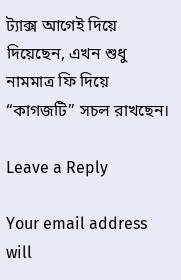ট্যাক্স আগেই দিয়ে দিয়েছেন, এখন শুধু নামমাত্র ফি দিয়ে “কাগজটি” সচল রাখছেন।

Leave a Reply

Your email address will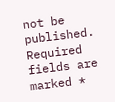not be published. Required fields are marked *